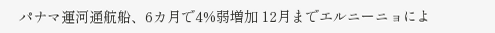パナマ運河通航船、6カ月で4%弱増加 12月までエルニーニョによ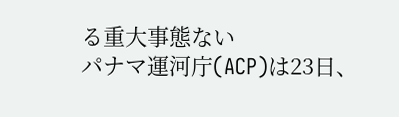る重大事態ない
パナマ運河庁(ACP)は23日、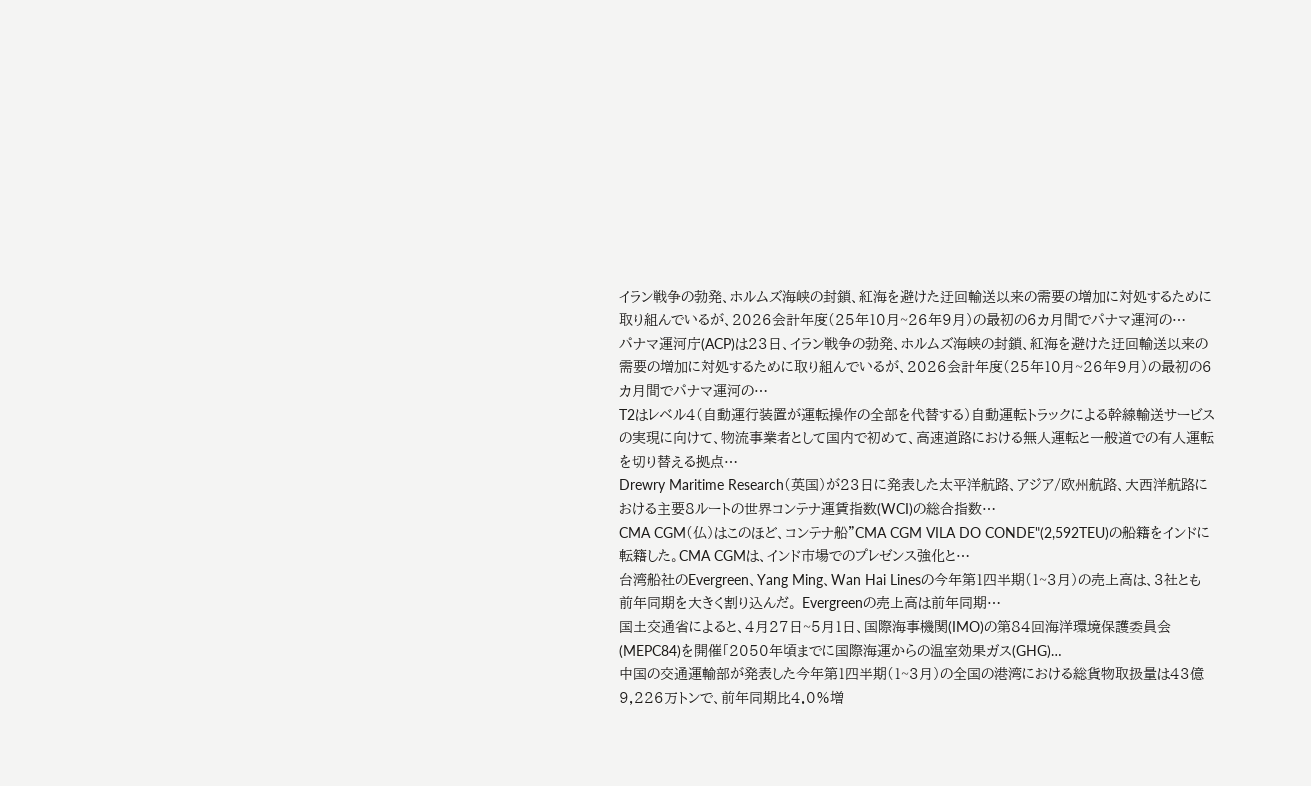イラン戦争の勃発、ホルムズ海峡の封鎖、紅海を避けた迂回輸送以来の需要の増加に対処するために取り組んでいるが、2026会計年度(25年10月~26年9月)の最初の6カ月間でパナマ運河の…
パナマ運河庁(ACP)は23日、イラン戦争の勃発、ホルムズ海峡の封鎖、紅海を避けた迂回輸送以来の需要の増加に対処するために取り組んでいるが、2026会計年度(25年10月~26年9月)の最初の6カ月間でパナマ運河の…
T2はレベル4(自動運行装置が運転操作の全部を代替する)自動運転トラックによる幹線輸送サービスの実現に向けて、物流事業者として国内で初めて、高速道路における無人運転と一般道での有人運転を切り替える拠点…
Drewry Maritime Research(英国)が23日に発表した太平洋航路、アジア/欧州航路、大西洋航路における主要8ルートの世界コンテナ運賃指数(WCI)の総合指数…
CMA CGM(仏)はこのほど、コンテナ船"CMA CGM VILA DO CONDE"(2,592TEU)の船籍をインドに転籍した。CMA CGMは、インド市場でのプレゼンス強化と…
台湾船社のEvergreen、Yang Ming、Wan Hai Linesの今年第1四半期(1~3月)の売上高は、3社とも前年同期を大きく割り込んだ。 Evergreenの売上高は前年同期…
国土交通省によると、4月27日~5月1日、国際海事機関(IMO)の第84回海洋環境保護委員会(MEPC84)を開催「2050年頃までに国際海運からの温室効果ガス(GHG)…
中国の交通運輸部が発表した今年第1四半期(1~3月)の全国の港湾における総貨物取扱量は43億 9,226万トンで、前年同期比4.0%増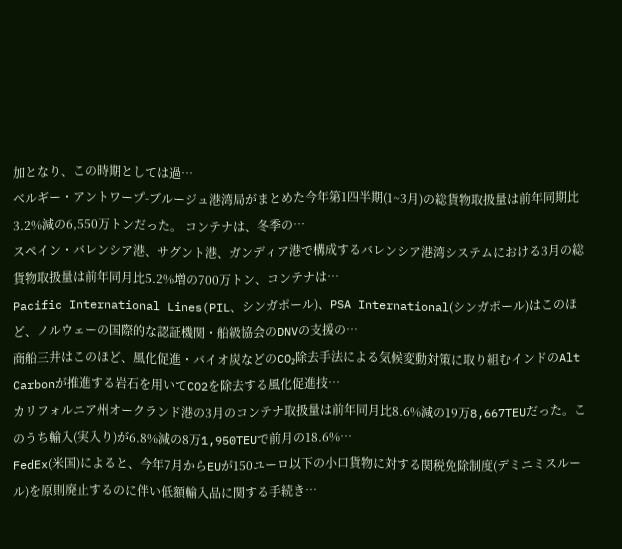加となり、この時期としては過…
ベルギー・アントワープ-ブルージュ港湾局がまとめた今年第1四半期(1~3月)の総貨物取扱量は前年同期比3.2%減の6,550万トンだった。 コンテナは、冬季の…
スペイン・バレンシア港、サグント港、ガンディア港で構成するバレンシア港湾システムにおける3月の総貨物取扱量は前年同月比5.2%増の700万トン、コンテナは…
Pacific International Lines(PIL、シンガポール)、PSA International(シンガポール)はこのほど、ノルウェーの国際的な認証機関・船級協会のDNVの支援の…
商船三井はこのほど、風化促進・バイオ炭などのCO₂除去手法による気候変動対策に取り組むインドのAlt Carbonが推進する岩石を用いてCO2を除去する風化促進技…
カリフォルニア州オークランド港の3月のコンテナ取扱量は前年同月比8.6%減の19万8,667TEUだった。このうち輸入(実入り)が6.8%減の8万1,950TEUで前月の18.6%…
FedEx(米国)によると、今年7月からEUが150ユーロ以下の小口貨物に対する関税免除制度(デミニミスルール)を原則廃止するのに伴い低額輸入品に関する手続き…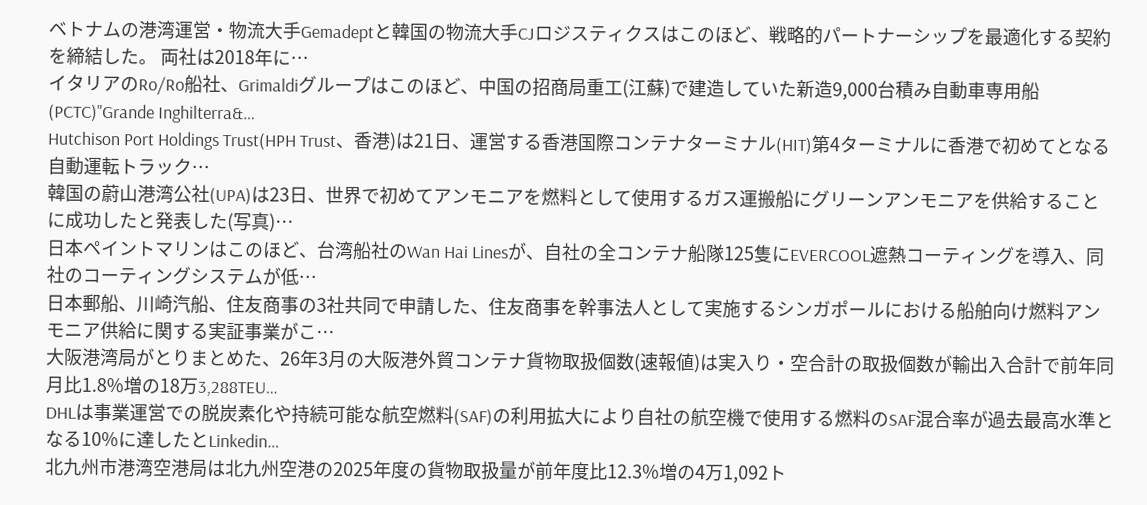ベトナムの港湾運営・物流大手Gemadeptと韓国の物流大手CJロジスティクスはこのほど、戦略的パートナーシップを最適化する契約を締結した。 両社は2018年に…
イタリアのRo/Ro船社、Grimaldiグループはこのほど、中国の招商局重工(江蘇)で建造していた新造9,000台積み自動車専用船(PCTC)"Grande Inghilterra&…
Hutchison Port Holdings Trust(HPH Trust、香港)は21日、運営する香港国際コンテナターミナル(HIT)第4ターミナルに香港で初めてとなる自動運転トラック…
韓国の蔚山港湾公社(UPA)は23日、世界で初めてアンモニアを燃料として使用するガス運搬船にグリーンアンモニアを供給することに成功したと発表した(写真)…
日本ペイントマリンはこのほど、台湾船社のWan Hai Linesが、自社の全コンテナ船隊125隻にEVERCOOL遮熱コーティングを導入、同社のコーティングシステムが低…
日本郵船、川崎汽船、住友商事の3社共同で申請した、住友商事を幹事法人として実施するシンガポールにおける船舶向け燃料アンモニア供給に関する実証事業がこ…
大阪港湾局がとりまとめた、26年3月の大阪港外貿コンテナ貨物取扱個数(速報値)は実入り・空合計の取扱個数が輸出入合計で前年同月比1.8%増の18万3,288TEU…
DHLは事業運営での脱炭素化や持続可能な航空燃料(SAF)の利用拡大により自社の航空機で使用する燃料のSAF混合率が過去最高水準となる10%に達したとLinkedin…
北九州市港湾空港局は北九州空港の2025年度の貨物取扱量が前年度比12.3%増の4万1,092ト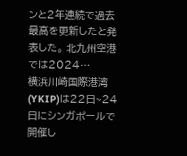ンと2年連続で過去最高を更新したと発表した。 北九州空港では2024…
横浜川崎国際港湾(YKIP)は22日~24日にシンガポールで開催し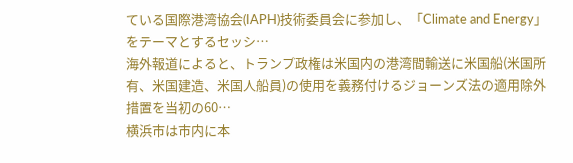ている国際港湾協会(IAPH)技術委員会に参加し、「Climate and Energy」をテーマとするセッシ…
海外報道によると、トランプ政権は米国内の港湾間輸送に米国船(米国所有、米国建造、米国人船員)の使用を義務付けるジョーンズ法の適用除外措置を当初の60…
横浜市は市内に本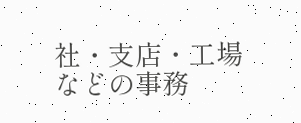社・支店・工場などの事務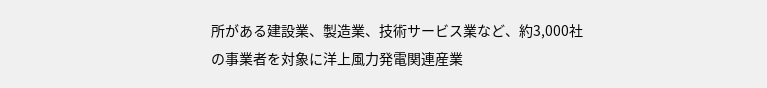所がある建設業、製造業、技術サービス業など、約3,000社の事業者を対象に洋上風力発電関連産業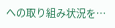への取り組み状況を…